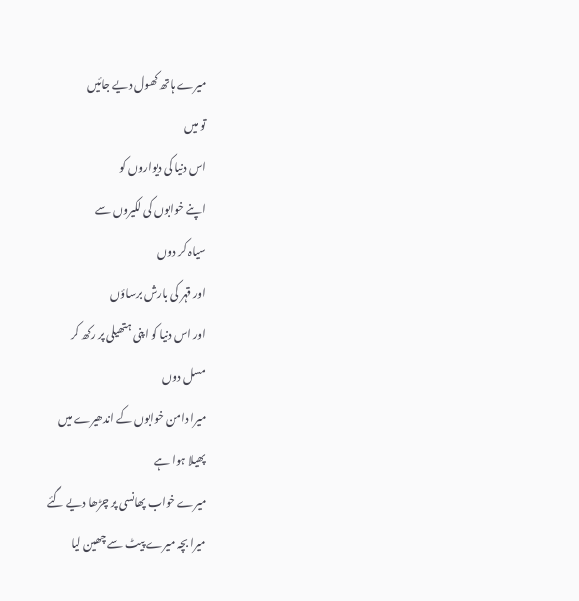میرے ہاتھ کھول دیے جائیں
تو میں
اس دنیا کی دیواروں کو
اپنے خوابوں کی لکیروں سے
سیاہ کر دوں
اور قہر کی بارش برساؤں
اور اس دنیا کو اپنی ہتھیلی پر رکھ کر
مسل دوں
میرا دامن خوابوں کے اندھیرے میں
پھیلا ہوا ہے
میرے خواب پھانسی پر چڑھا دیے گئے
میرا بچہ میرے پیٹ سے چھین لیا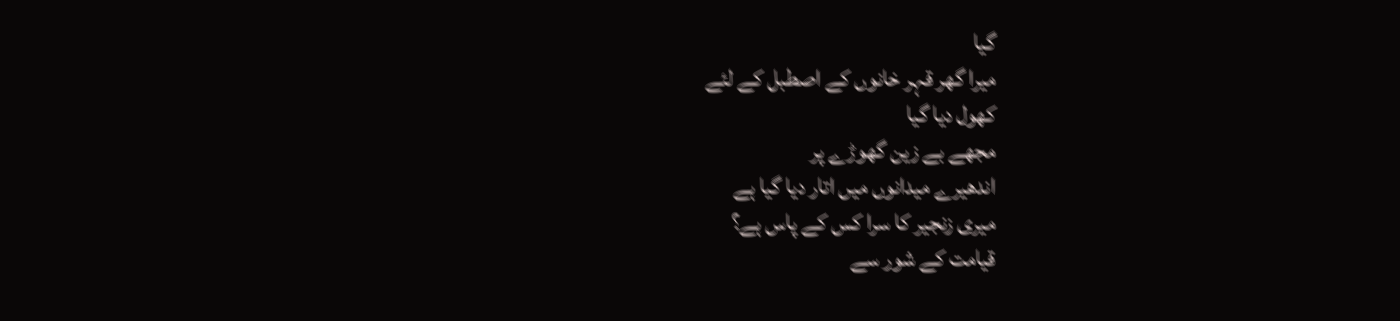گیا
میرا گھر قہر خانوں کے اصطبل کے لئے
کھول دیا گیا
مجھے بے زین گھوڑے پر
اندھیرے میدانوں میں اتار دیا گیا ہے
میری زنجیر کا سرا کس کے پاس ہے؟
قیامت کے شور سے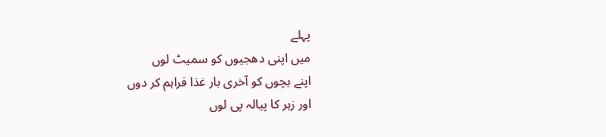پہلے
میں اپنی دھجیوں کو سمیٹ لوں
اپنے بچوں کو آخری بار غذا فراہم کر دوں
اور زہر کا پیالہ پی لوں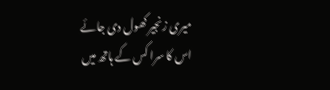میری زنجیر کھول دی جائے
اس کا سرا کس کے ہاتھ میں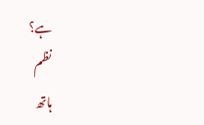ہے؟
نظم
ہاتھ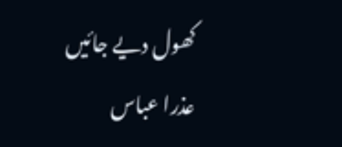کھول دیے جائیں
عذرا عباس